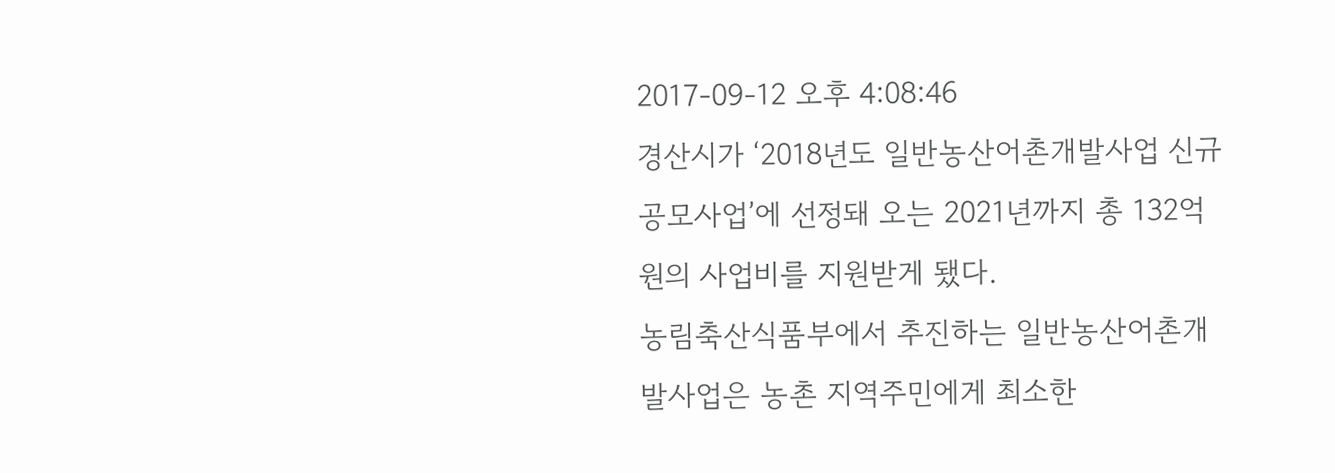2017-09-12 오후 4:08:46
경산시가 ‘2018년도 일반농산어촌개발사업 신규 공모사업’에 선정돼 오는 2021년까지 총 132억원의 사업비를 지원받게 됐다.
농림축산식품부에서 추진하는 일반농산어촌개발사업은 농촌 지역주민에게 최소한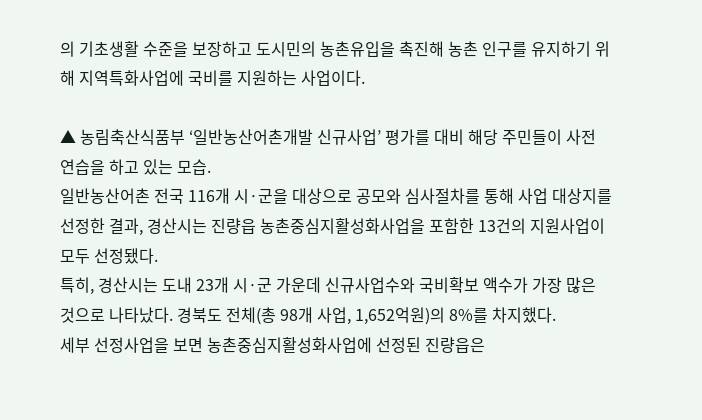의 기초생활 수준을 보장하고 도시민의 농촌유입을 촉진해 농촌 인구를 유지하기 위해 지역특화사업에 국비를 지원하는 사업이다.

▲ 농림축산식품부 ‘일반농산어촌개발 신규사업’ 평가를 대비 해당 주민들이 사전 연습을 하고 있는 모습.
일반농산어촌 전국 116개 시·군을 대상으로 공모와 심사절차를 통해 사업 대상지를 선정한 결과, 경산시는 진량읍 농촌중심지활성화사업을 포함한 13건의 지원사업이 모두 선정됐다.
특히, 경산시는 도내 23개 시·군 가운데 신규사업수와 국비확보 액수가 가장 많은 것으로 나타났다. 경북도 전체(총 98개 사업, 1,652억원)의 8%를 차지했다.
세부 선정사업을 보면 농촌중심지활성화사업에 선정된 진량읍은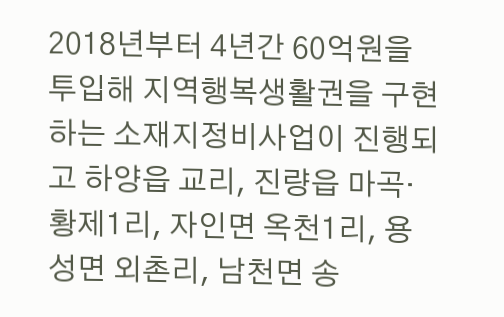2018년부터 4년간 60억원을 투입해 지역행복생활권을 구현하는 소재지정비사업이 진행되고 하양읍 교리, 진량읍 마곡·황제1리, 자인면 옥천1리, 용성면 외촌리, 남천면 송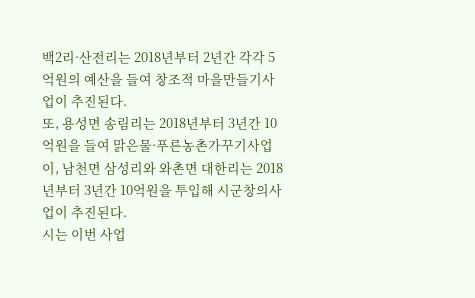백2리·산전리는 2018년부터 2년간 각각 5억원의 예산을 들여 창조적 마을만들기사업이 추진된다.
또, 용성면 송림리는 2018년부터 3년간 10억원을 들여 맑은물·푸른농촌가꾸기사업이, 남천면 삼성리와 와촌면 대한리는 2018년부터 3년간 10억원을 투입해 시군창의사업이 추진된다.
시는 이번 사업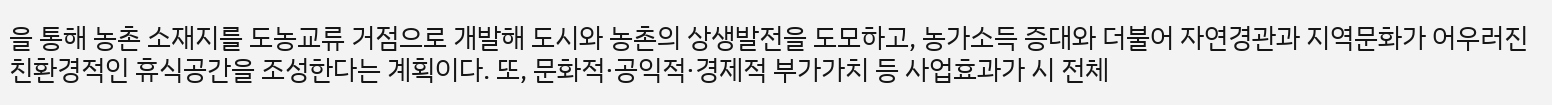을 통해 농촌 소재지를 도농교류 거점으로 개발해 도시와 농촌의 상생발전을 도모하고, 농가소득 증대와 더불어 자연경관과 지역문화가 어우러진 친환경적인 휴식공간을 조성한다는 계획이다. 또, 문화적·공익적·경제적 부가가치 등 사업효과가 시 전체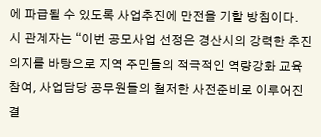에 파급될 수 있도록 사업추진에 만전을 기할 방침이다.
시 관계자는 “이번 공모사업 선정은 경산시의 강력한 추진의지를 바탕으로 지역 주민들의 적극적인 역량강화 교육 참여, 사업담당 공무원들의 철저한 사전준비로 이루어진 결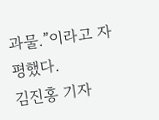과물.”이라고 자평했다.
김진홍 기자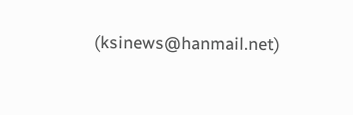(ksinews@hanmail.net)